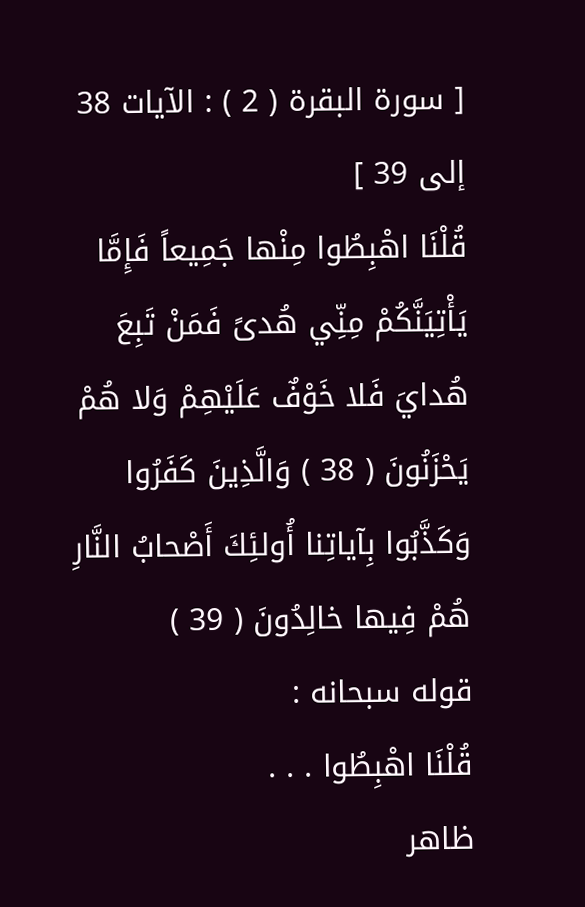[ سورة البقرة ( 2 ) : الآيات 38 إلى 39 ]
قُلْنَا اهْبِطُوا مِنْها جَمِيعاً فَإِمَّا يَأْتِيَنَّكُمْ مِنِّي هُدىً فَمَنْ تَبِعَ هُدايَ فَلا خَوْفٌ عَلَيْهِمْ وَلا هُمْ يَحْزَنُونَ ( 38 ) وَالَّذِينَ كَفَرُوا وَكَذَّبُوا بِآياتِنا أُولئِكَ أَصْحابُ النَّارِ هُمْ فِيها خالِدُونَ ( 39 )
قوله سبحانه :
قُلْنَا اهْبِطُوا . . .
ظاهر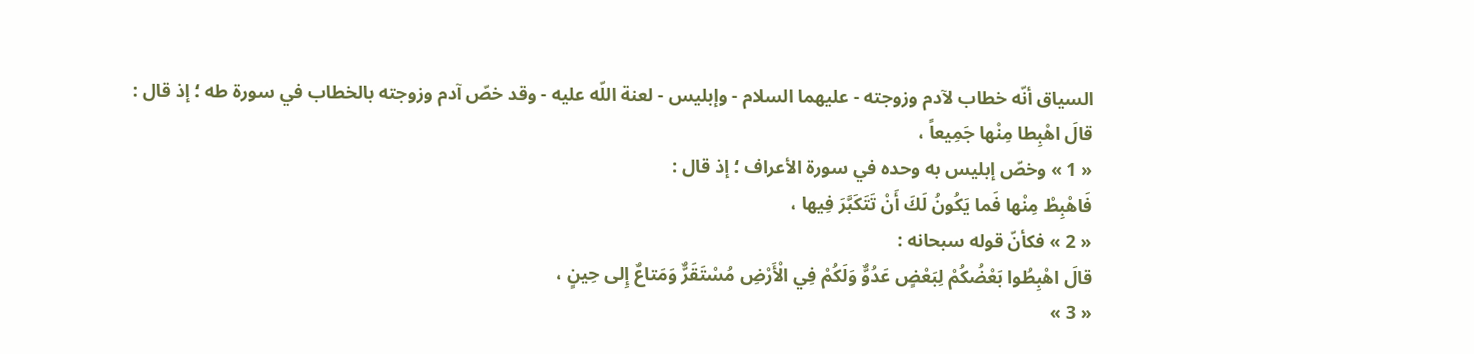السياق أنّه خطاب لآدم وزوجته - عليهما السلام - وإبليس - لعنة اللّه عليه - وقد خصّ آدم وزوجته بالخطاب في سورة طه ؛ إذ قال :
قالَ اهْبِطا مِنْها جَمِيعاً ،
« 1 » وخصّ إبليس به وحده في سورة الأعراف ؛ إذ قال :
فَاهْبِطْ مِنْها فَما يَكُونُ لَكَ أَنْ تَتَكَبَّرَ فِيها ،
« 2 » فكأنّ قوله سبحانه :
قالَ اهْبِطُوا بَعْضُكُمْ لِبَعْضٍ عَدُوٌّ وَلَكُمْ فِي الْأَرْضِ مُسْتَقَرٌّ وَمَتاعٌ إِلى حِينٍ ،
« 3 »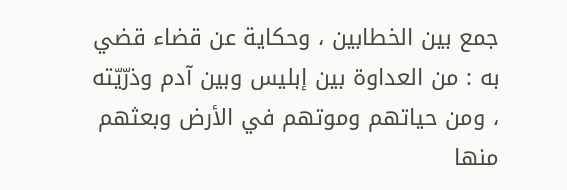جمع بين الخطابين ، وحكاية عن قضاء قضي به : من العداوة بين إبليس وبين آدم وذرّيّته ، ومن حياتهم وموتهم في الأرض وبعثهم منها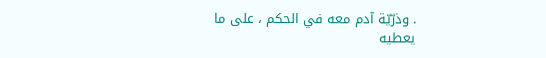. وذرّيّة آدم معه في الحكم ، على ما يعطيه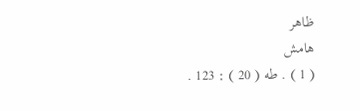ظاهر
هامش
( 1 ) . طه ( 20 ) : 123 .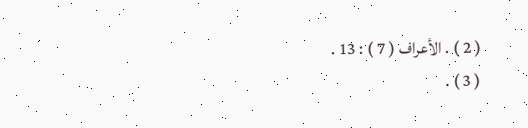( 2 ) . الأعراف ( 7 ) : 13 .
( 3 ) .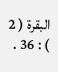البقرة ( 2 ) : 36 .